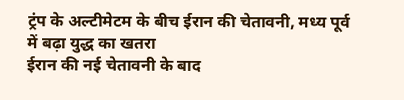ट्रंप के अल्टीमेटम के बीच ईरान की चेतावनी, मध्य पूर्व में बढ़ा युद्ध का खतरा
ईरान की नई चेतावनी के बाद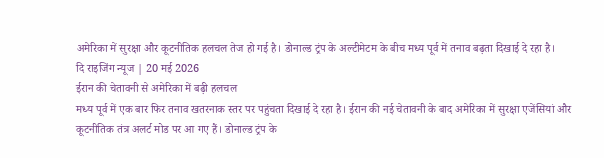अमेरिका में सुरक्षा और कूटनीतिक हलचल तेज हो गई है। डोनाल्ड ट्रंप के अल्टीमेटम के बीच मध्य पूर्व में तनाव बढ़ता दिखाई दे रहा है।
दि राइजिंग न्यूज | 20 मई 2026
ईरान की चेतावनी से अमेरिका में बढ़ी हलचल
मध्य पूर्व में एक बार फिर तनाव खतरनाक स्तर पर पहुंचता दिखाई दे रहा है। ईरान की नई चेतावनी के बाद अमेरिका में सुरक्षा एजेंसियां और कूटनीतिक तंत्र अलर्ट मोड पर आ गए हैं। डोनाल्ड ट्रंप के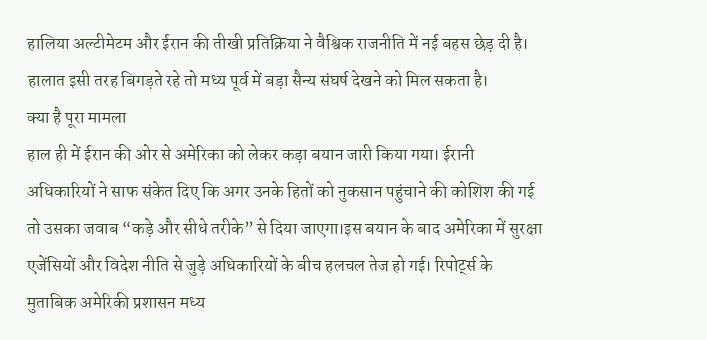हालिया अल्टीमेटम और ईरान की तीखी प्रतिक्रिया ने वैश्विक राजनीति में नई बहस छेड़ दी है। हालात इसी तरह बिगड़ते रहे तो मध्य पूर्व में बड़ा सैन्य संघर्ष देखने को मिल सकता है।
क्या है पूरा मामला
हाल ही में ईरान की ओर से अमेरिका को लेकर कड़ा बयान जारी किया गया। ईरानी अधिकारियों ने साफ संकेत दिए कि अगर उनके हितों को नुकसान पहुंचाने की कोशिश की गई तो उसका जवाब “कड़े और सीधे तरीके” से दिया जाएगा।इस बयान के बाद अमेरिका में सुरक्षा एजेंसियों और विदेश नीति से जुड़े अधिकारियों के बीच हलचल तेज हो गई। रिपोर्ट्स के मुताबिक अमेरिकी प्रशासन मध्य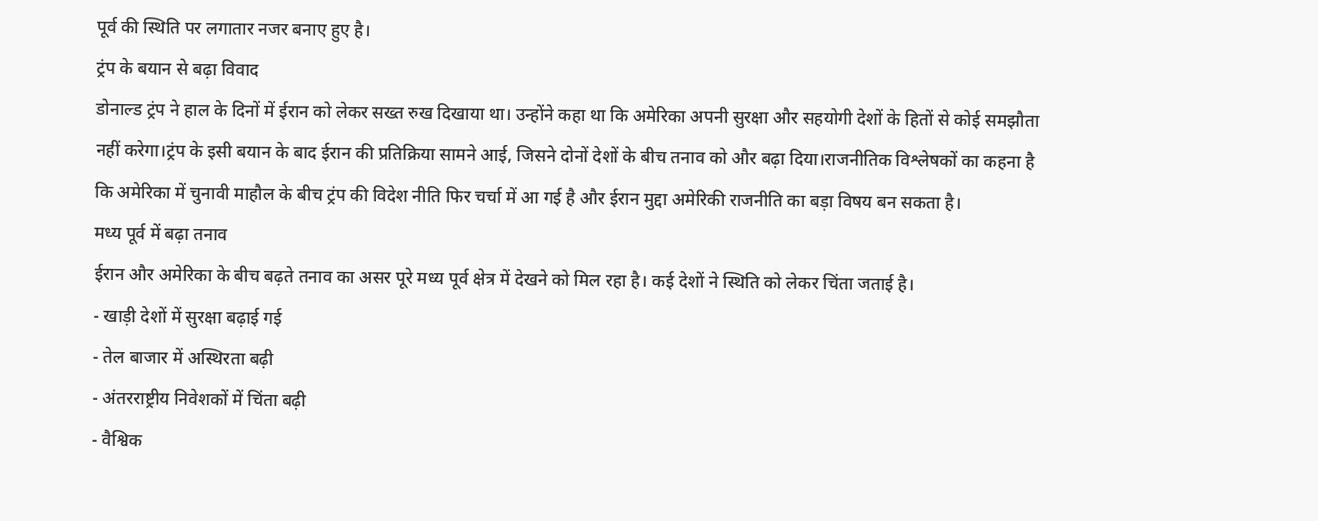पूर्व की स्थिति पर लगातार नजर बनाए हुए है।
ट्रंप के बयान से बढ़ा विवाद
डोनाल्ड ट्रंप ने हाल के दिनों में ईरान को लेकर सख्त रुख दिखाया था। उन्होंने कहा था कि अमेरिका अपनी सुरक्षा और सहयोगी देशों के हितों से कोई समझौता नहीं करेगा।ट्रंप के इसी बयान के बाद ईरान की प्रतिक्रिया सामने आई, जिसने दोनों देशों के बीच तनाव को और बढ़ा दिया।राजनीतिक विश्लेषकों का कहना है कि अमेरिका में चुनावी माहौल के बीच ट्रंप की विदेश नीति फिर चर्चा में आ गई है और ईरान मुद्दा अमेरिकी राजनीति का बड़ा विषय बन सकता है।
मध्य पूर्व में बढ़ा तनाव
ईरान और अमेरिका के बीच बढ़ते तनाव का असर पूरे मध्य पूर्व क्षेत्र में देखने को मिल रहा है। कई देशों ने स्थिति को लेकर चिंता जताई है।
- खाड़ी देशों में सुरक्षा बढ़ाई गई
- तेल बाजार में अस्थिरता बढ़ी
- अंतरराष्ट्रीय निवेशकों में चिंता बढ़ी
- वैश्विक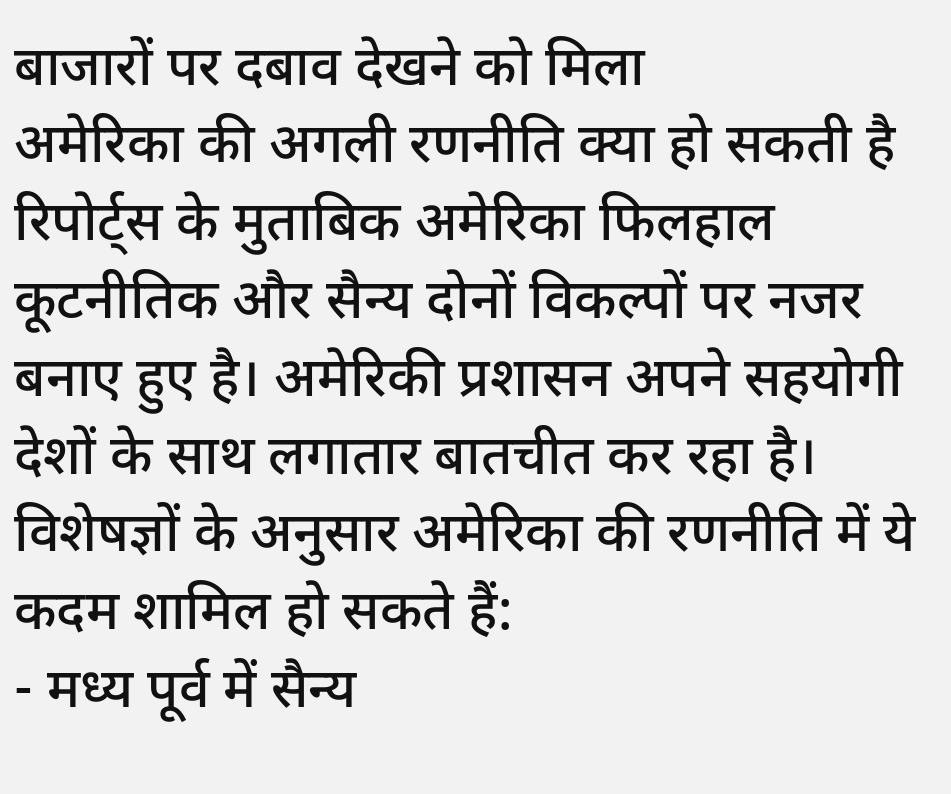बाजारों पर दबाव देखने को मिला
अमेरिका की अगली रणनीति क्या हो सकती है
रिपोर्ट्स के मुताबिक अमेरिका फिलहाल कूटनीतिक और सैन्य दोनों विकल्पों पर नजर बनाए हुए है। अमेरिकी प्रशासन अपने सहयोगी देशों के साथ लगातार बातचीत कर रहा है।
विशेषज्ञों के अनुसार अमेरिका की रणनीति में ये कदम शामिल हो सकते हैं:
- मध्य पूर्व में सैन्य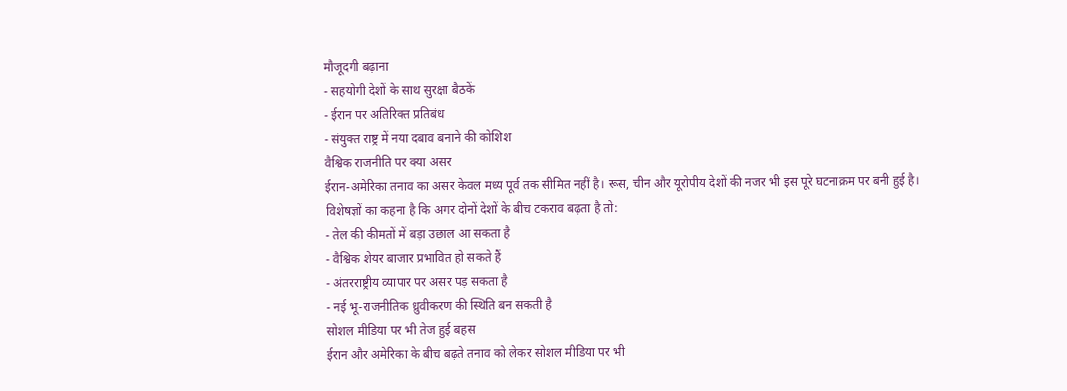मौजूदगी बढ़ाना
- सहयोगी देशों के साथ सुरक्षा बैठकें
- ईरान पर अतिरिक्त प्रतिबंध
- संयुक्त राष्ट्र में नया दबाव बनाने की कोशिश
वैश्विक राजनीति पर क्या असर
ईरान-अमेरिका तनाव का असर केवल मध्य पूर्व तक सीमित नहीं है। रूस, चीन और यूरोपीय देशों की नजर भी इस पूरे घटनाक्रम पर बनी हुई है।
विशेषज्ञों का कहना है कि अगर दोनों देशों के बीच टकराव बढ़ता है तो:
- तेल की कीमतों में बड़ा उछाल आ सकता है
- वैश्विक शेयर बाजार प्रभावित हो सकते हैं
- अंतरराष्ट्रीय व्यापार पर असर पड़ सकता है
- नई भू-राजनीतिक ध्रुवीकरण की स्थिति बन सकती है
सोशल मीडिया पर भी तेज हुई बहस
ईरान और अमेरिका के बीच बढ़ते तनाव को लेकर सोशल मीडिया पर भी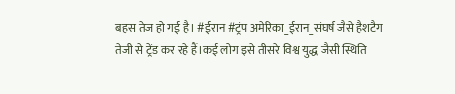बहस तेज हो गई है। #ईरान #ट्रंप अमेरिका_ईरान_संघर्ष जैसे हैशटैग तेजी से ट्रेंड कर रहे हैं।कई लोग इसे तीसरे विश्व युद्ध जैसी स्थिति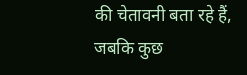की चेतावनी बता रहे हैं, जबकि कुछ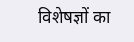विशेषज्ञों का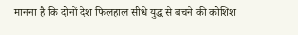मानना है कि दोनों देश फिलहाल सीधे युद्ध से बचने की कोशिश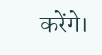करेंगे।